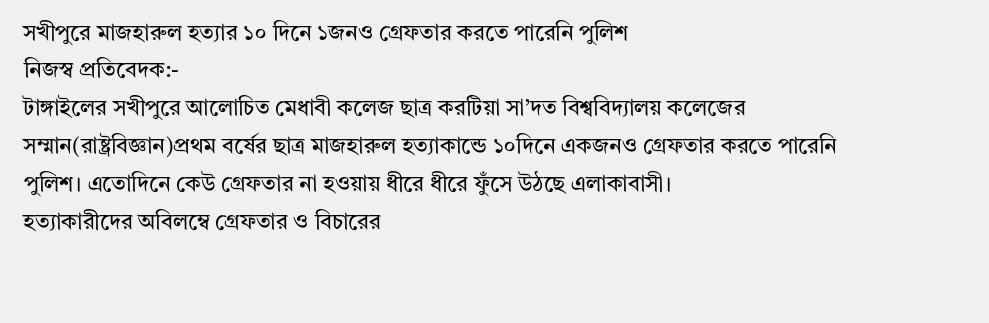সখীপুরে মাজহারুল হত্যার ১০ দিনে ১জনও গ্রেফতার করতে পারেনি পুলিশ
নিজস্ব প্রতিবেদক:-
টাঙ্গাইলের সখীপুরে আলোচিত মেধাবী কলেজ ছাত্র করটিয়া সা’দত বিশ্ববিদ্যালয় কলেজের সম্মান(রাষ্ট্রবিজ্ঞান)প্রথম বর্ষের ছাত্র মাজহারুল হত্যাকান্ডে ১০দিনে একজনও গ্রেফতার করতে পারেনি পুলিশ। এতোদিনে কেউ গ্রেফতার না হওয়ায় ধীরে ধীরে ফুঁসে উঠছে এলাকাবাসী।
হত্যাকারীদের অবিলম্বে গ্রেফতার ও বিচারের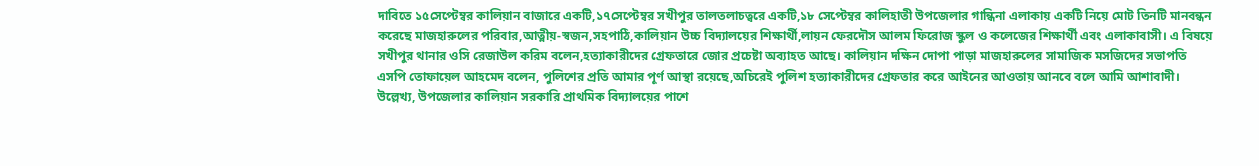দাবিতে ১৫সেপ্টেম্বর কালিয়ান বাজারে একটি,১৭সেপ্টেম্বর সখীপুর তালতলাচত্বরে একটি,১৮ সেপ্টেম্বর কালিহাতী উপজেলার গান্ধিনা এলাকায় একটি নিয়ে মোট তিনটি মানবন্ধন করেছে মাজহারুলের পরিবার,আত্নীয়-স্বজন,সহপাঠি,কালিয়ান উচ্চ বিদ্যালয়ের শিক্ষার্থী,লায়ন ফেরদৌস আলম ফিরোজ স্কুল ও কলেজের শিক্ষার্থী এবং এলাকাবাসী। এ বিষয়ে সখীপুর থানার ওসি রেজাউল করিম বলেন,হত্যাকারীদের গ্রেফতারে জোর প্রচেষ্টা অব্যাহত আছে। কালিয়ান দক্ষিন দোপা পাড়া মাজহারুলের সামাজিক মসজিদের সভাপতি এসপি তোফায়েল আহমেদ বলেন, পুলিশের প্রতি আমার পূর্ণ আস্থা রয়েছে,অচিরেই পুলিশ হত্যাকারীদের গ্রেফতার করে আইনের আওতায় আনবে বলে আমি আশাবাদী।
উল্লেখ্য, উপজেলার কালিয়ান সরকারি প্রাথমিক বিদ্যালয়ের পাশে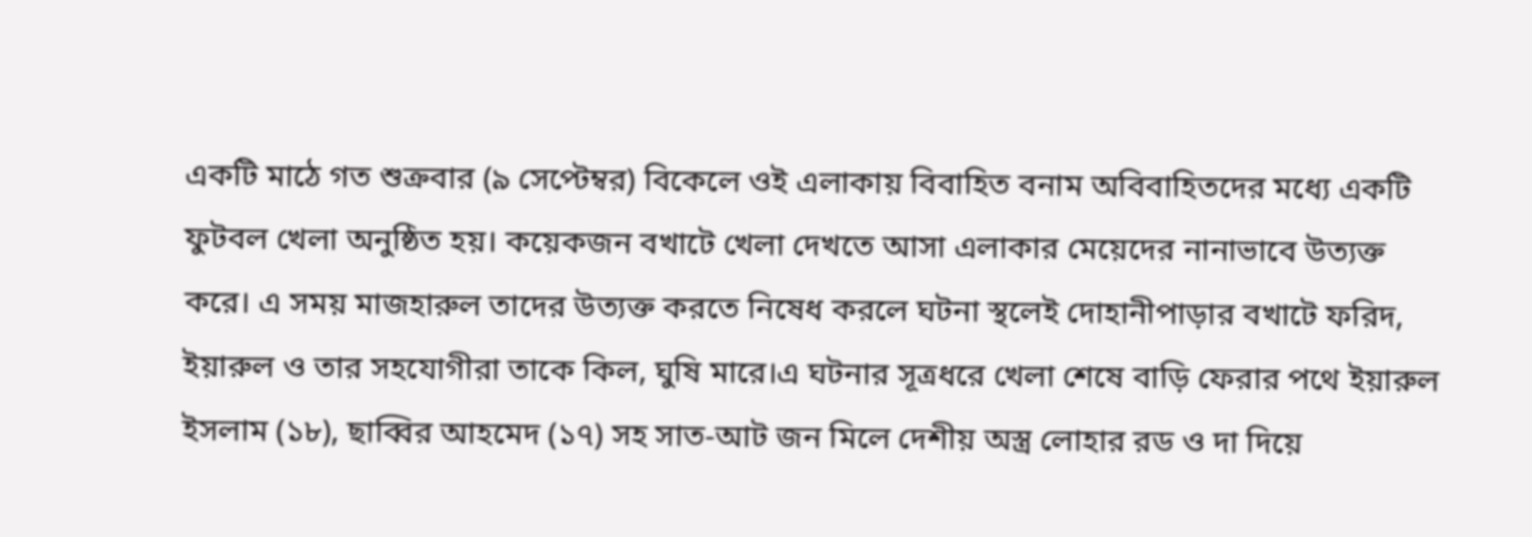একটি মাঠে গত শুক্রবার (৯ সেপ্টেম্বর) বিকেলে ওই এলাকায় বিবাহিত বনাম অবিবাহিতদের মধ্যে একটি ফুটবল খেলা অনুষ্ঠিত হয়। কয়েকজন বখাটে খেলা দেখতে আসা এলাকার মেয়েদের নানাভাবে উত্যক্ত করে। এ সময় মাজহারুল তাদের উত্যক্ত করতে নিষেধ করলে ঘটনা স্থলেই দোহানীপাড়ার বখাটে ফরিদ, ইয়ারুল ও তার সহযোগীরা তাকে কিল, ঘুষি মারে।এ ঘটনার সূত্রধরে খেলা শেষে বাড়ি ফেরার পথে ইয়ারুল ইসলাম (১৮), ছাব্বির আহমেদ (১৭) সহ সাত-আট জন মিলে দেশীয় অস্ত্র লোহার রড ও দা দিয়ে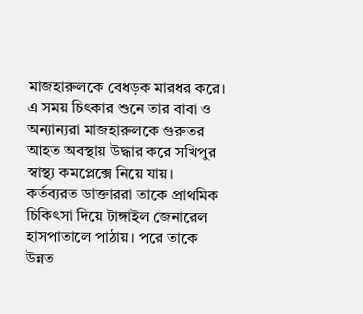মাজহারুলকে বেধড়ক মারধর করে।
এ সময় চিৎকার শুনে তার বাবা ও অন্যান্যরা মাজহারুলকে গুরুতর আহত অবস্থায় উদ্ধার করে সখিপুর স্বাস্থ্য কমপ্লেক্সে নিয়ে যায়। কর্তব্যরত ডাক্তাররা তাকে প্রাথমিক চিকিৎসা দিয়ে টাঙ্গাইল জেনারেল হাসপাতালে পাঠায়। পরে তাকে উন্নত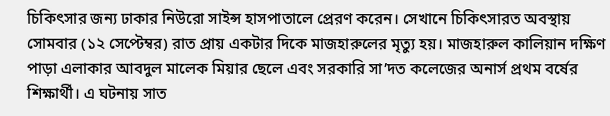চিকিৎসার জন্য ঢাকার নিউরো সাইন্স হাসপাতালে প্রেরণ করেন। সেখানে চিকিৎসারত অবস্থায় সোমবার (১২ সেপ্টেম্বর) রাত প্রায় একটার দিকে মাজহারুলের মৃত্যু হয়। মাজহারুল কালিয়ান দক্ষিণ পাড়া এলাকার আবদুল মালেক মিয়ার ছেলে এবং সরকারি সা’দত কলেজের অনার্স প্রথম বর্ষের শিক্ষার্থী। এ ঘটনায় সাত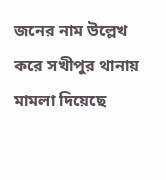জনের নাম উল্লেখ করে সখীপুর থানায় মামলা দিয়েছে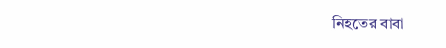নিহতের বাবা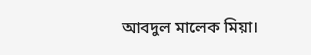আবদুল মালেক মিয়া।